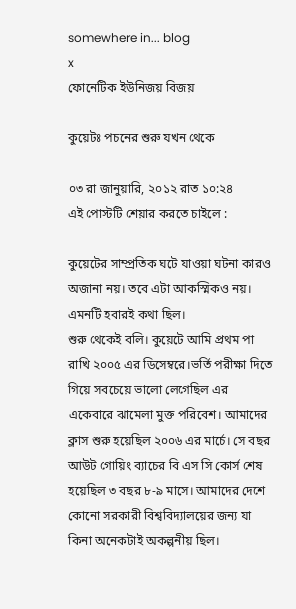somewhere in... blog
x
ফোনেটিক ইউনিজয় বিজয়

কুয়েটঃ পচনের শুরু যখন থেকে

০৩ রা জানুয়ারি, ২০১২ রাত ১০:২৪
এই পোস্টটি শেয়ার করতে চাইলে :

কুয়েটের সাম্প্রতিক ঘটে যাওয়া ঘটনা কারও অজানা নয়। তবে এটা আকস্মিকও নয়। এমনটি হবারই কথা ছিল।
শুরু থেকেই বলি। কুয়েটে আমি প্রথম পা রাখি ২০০৫ এর ডিসেম্বরে।ভর্তি পরীক্ষা দিতে গিয়ে সবচেয়ে ভালো লেগেছিল এর একেবারে ঝামেলা মুক্ত পরিবেশ। আমাদের ক্লাস শুরু হয়েছিল ২০০৬ এর মার্চে। সে বছর আউট গোয়িং ব্যাচের বি এস সি কোর্স শেষ হয়েছিল ৩ বছর ৮-৯ মাসে। আমাদের দেশে কোনো সরকারী বিশ্ববিদ্যালয়ের জন্য যা কিনা অনেকটাই অকল্পনীয় ছিল।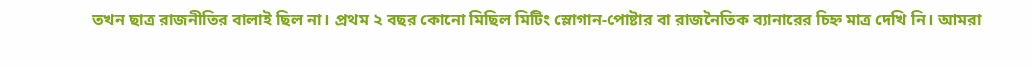তখন ছাত্র রাজনীতির বালাই ছিল না। প্রথম ২ বছর কোনো মিছিল মিটিং স্লোগান-পোষ্টার বা রাজনৈতিক ব্যানারের চিহ্ন মাত্র দেখি নি। আমরা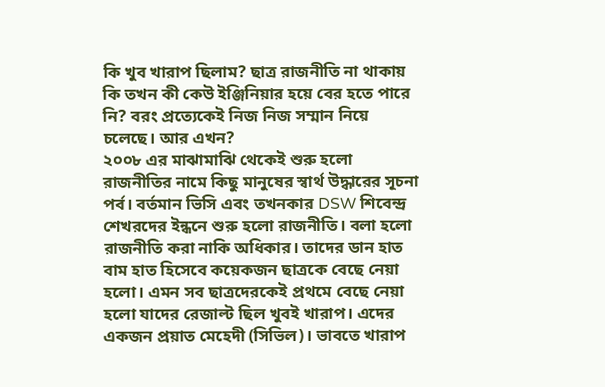কি খুব খারাপ ছিলাম? ছাত্র রাজনীতি না থাকায় কি তখন কী কেউ ইঞ্জিনিয়ার হয়ে বের হতে পারে নি? বরং প্রত্যেকেই নিজ নিজ সম্মান নিয়ে চলেছে। আর এখন?
২০০৮ এর মাঝামাঝি থেকেই শুরু হলো রাজনীতির নামে কিছু মানুষের স্বার্থ উদ্ধারের সূচনা পর্ব। বর্তমান ভিসি এবং তখনকার DSW শিবেন্দ্র শেখরদের ইন্ধনে শুরু হলো রাজনীতি। বলা হলো রাজনীতি করা নাকি অধিকার। তাদের ডান হাত বাম হাত হিসেবে কয়েকজন ছাত্রকে বেছে নেয়া হলো। এমন সব ছাত্রদেরকেই প্রথমে বেছে নেয়া হলো যাদের রেজাল্ট ছিল খুবই খারাপ। এদের একজন প্রয়াত মেহেদী (সিভিল)। ভাবতে খারাপ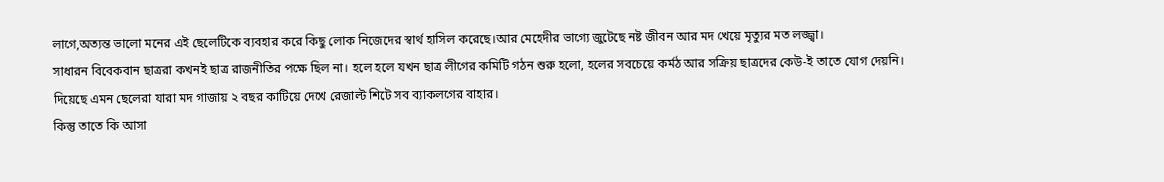লাগে,অত্যন্ত ভালো মনের এই ছেলেটিকে ব্যবহার করে কিছু লোক নিজেদের স্বার্থ হাসিল করেছে।আর মেহেদীর ভাগ্যে জুটেছে নষ্ট জীবন আর মদ খেয়ে মৃত্যুর মত লজ্জ্বা।
সাধারন বিবেকবান ছাত্ররা কখনই ছাত্র রাজনীতির পক্ষে ছিল না। হলে হলে যখন ছাত্র লীগের কমিটি গঠন শুরু হলো, হলের সবচেয়ে কর্মঠ আর সক্রিয় ছাত্রদের কেউ-ই তাতে যোগ দেয়নি। দিয়েছে এমন ছেলেরা যারা মদ গাজায় ২ বছর কাটিয়ে দেখে রেজাল্ট শিটে সব ব্যাকলগের বাহার।
কিন্তু তাতে কি আসা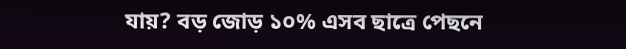যায়? বড় জোড় ১০% এসব ছাত্রে পেছনে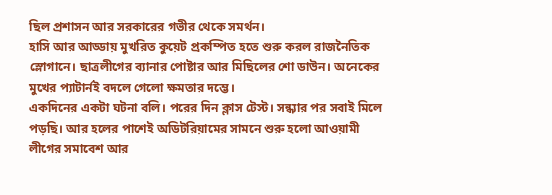ছিল প্রশাসন আর সরকারের গভীর থেকে সমর্থন।
হাসি আর আড্ডায় মুখরিত কুয়েট প্রকম্পিত হতে শুরু করল রাজনৈতিক স্লোগানে। ছাত্রলীগের ব্যানার পোষ্টার আর মিছিলের শো ডাউন। অনেকের মুখের প্যাটার্নই বদলে গেলো ক্ষমতার দম্ভে।
একদিনের একটা ঘটনা বলি। পরের দিন ক্লাস টেস্ট। সন্ধ্যার পর সবাই মিলে পড়ছি। আর হলের পাশেই অডিটরিয়ামের সামনে শুরু হলো আওয়ামী লীগের সমাবেশ আর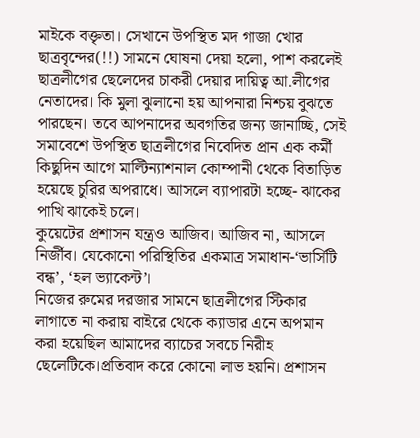মাইকে বক্তৃতা। সেখানে উপস্থিত মদ গাজা খোর ছাত্রবৃন্দের(!!) সামনে ঘোষনা দেয়া হলো, পাশ করলেই ছাত্রলীগের ছেলেদের চাকরী দেয়ার দায়িত্ব আ.লীগের নেতাদের। কি মুলা ঝুলানো হয় আপনারা নিশ্চয় বুঝতে পারছেন। তবে আপনাদের অবগতির জন্য জানাচ্ছি, সেই সমাবেশে উপস্থিত ছাত্রলীগের নিবেদিত প্রান এক কর্মী কিছুদিন আগে মাল্টিন্যাশনাল কোম্পানী থেকে বিতাড়িত হয়েছে চুরির অপরাধে। আসলে ব্যাপারটা হচ্ছে- ঝাকের পাখি ঝাকেই চলে।
কুয়েটের প্রশাসন যন্ত্রও আজিব। আজিব না, আসলে নির্জীব। যেকোনো পরিস্থিতির একমাত্র সমাধান-‘ভার্সিটি বন্ধ’, ‘হল ভ্যাকেন্ট’।
নিজের রুমের দরজার সামনে ছাত্রলীগের স্টিকার লাগাতে না করায় বাইরে থেকে ক্যাডার এনে অপমান করা হয়েছিল আমাদের ব্যাচের সবচে নিরীহ ছেলেটিকে।প্রতিবাদ করে কোনো লাভ হয়নি। প্রশাসন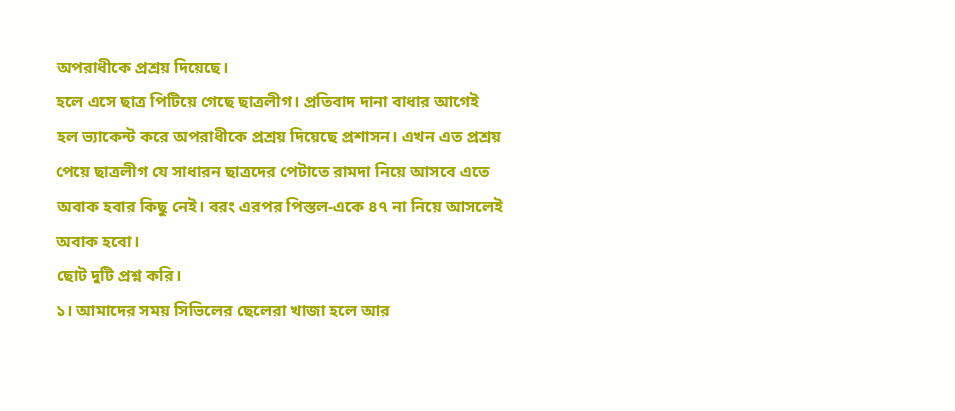অপরাধীকে প্রশ্রয় দিয়েছে।
হলে এসে ছাত্র পিটিয়ে গেছে ছাত্রলীগ। প্রতিবাদ দানা বাধার আগেই হল ভ্যাকেন্ট করে অপরাধীকে প্রশ্রয় দিয়েছে প্রশাসন। এখন এত প্রশ্রয় পেয়ে ছাত্রলীগ যে সাধারন ছাত্রদের পেটাতে রামদা নিয়ে আসবে এতে অবাক হবার কিছু নেই। বরং এরপর পিস্তল-একে ৪৭ না নিয়ে আসলেই অবাক হবো।
ছোট দুটি প্রশ্ন করি।
১। আমাদের সময় সিভিলের ছেলেরা খাজা হলে আর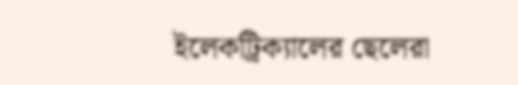ইলেকট্রিক্যালের ছেলেরা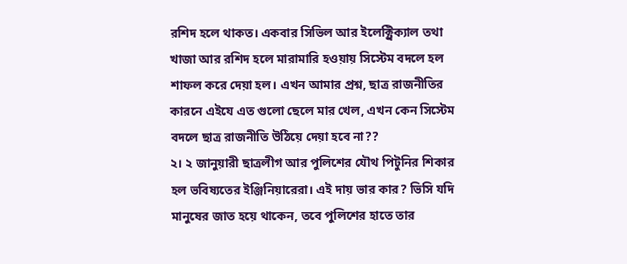রশিদ হলে থাকত। একবার সিভিল আর ইলেক্ট্রিক্যাল তথা খাজা আর রশিদ হলে মারামারি হওয়ায় সিস্টেম বদলে হল শাফল করে দেয়া হল। এখন আমার প্রশ্ন, ছাত্র রাজনীতির কারনে এইযে এত গুলো ছেলে মার খেল, এখন কেন সিস্টেম বদলে ছাত্র রাজনীতি উঠিয়ে দেয়া হবে না??
২। ২ জানুয়ারী ছাত্রলীগ আর পুলিশের যৌথ পিটুনির শিকার হল ভবিষ্যতের ইঞ্জিনিয়ারেরা। এই দায় ভার কার? ভিসি যদি মানুষের জাত হয়ে থাকেন, তবে পুলিশের হাতে তার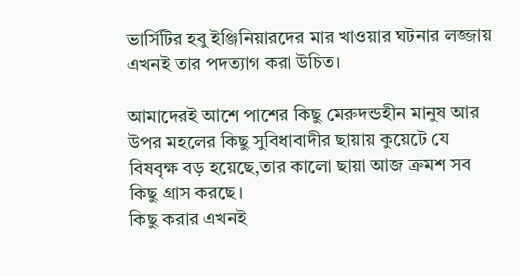ভার্সিটির হবু ইঞ্জিনিয়ারদের মার খাওয়ার ঘটনার লজ্জায় এখনই তার পদত্যাগ করা উচিত।

আমাদেরই আশে পাশের কিছু মেরুদন্ডহীন মানুষ আর উপর মহলের কিছু সুবিধাবাদীর ছায়ায় কুয়েটে যে বিষবৃক্ষ বড় হয়েছে,তার কালো ছায়া আজ ক্রমশ সব কিছু গ্রাস করছে।
কিছু করার এখনই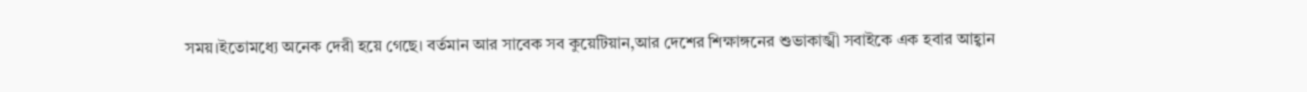সময়।ইতোমধ্যে অনেক দেরী হয়ে গেছে। বর্তমান আর সাবেক সব কুয়েটিয়ান,আর দেশের শিক্ষাঙ্গনের শুভাকাঙ্খী সবাইকে এক হবার আহ্বান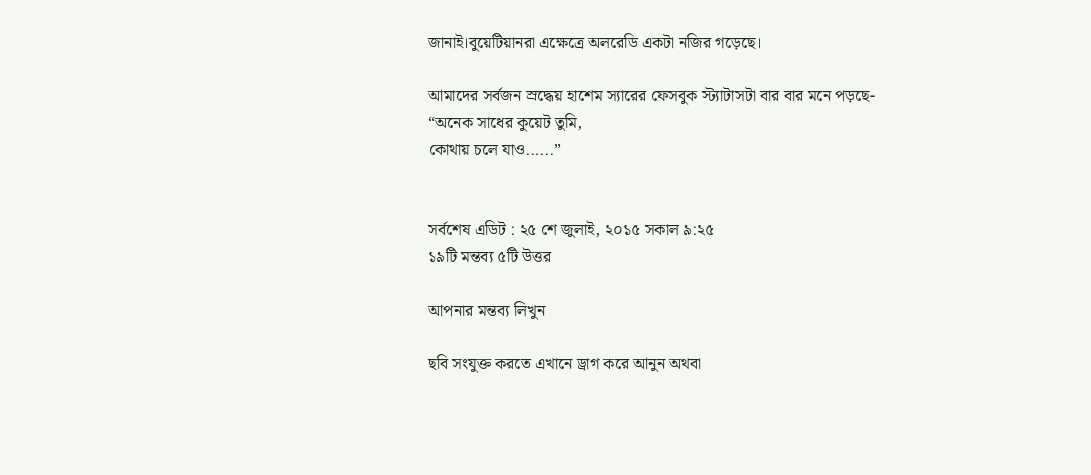জানাই।বুয়েটিয়ানরা এক্ষেত্রে অলরেডি একটা নজির গড়েছে।

আমাদের সর্বজন স্রদ্ধেয় হাশেম স্যারের ফেসবুক স্ট্যাটাসটা বার বার মনে পড়ছে-
“অনেক সাধের কুয়েট তুমি,
কোথায় চলে যাও......”


সর্বশেষ এডিট : ২৫ শে জুলাই, ২০১৫ সকাল ৯:২৫
১৯টি মন্তব্য ৫টি উত্তর

আপনার মন্তব্য লিখুন

ছবি সংযুক্ত করতে এখানে ড্রাগ করে আনুন অথবা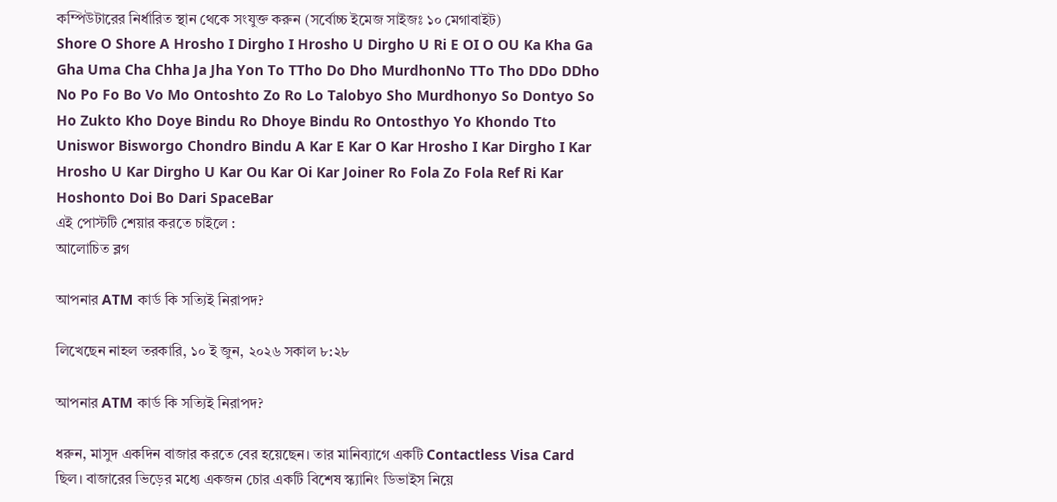কম্পিউটারের নির্ধারিত স্থান থেকে সংযুক্ত করুন (সর্বোচ্চ ইমেজ সাইজঃ ১০ মেগাবাইট)
Shore O Shore A Hrosho I Dirgho I Hrosho U Dirgho U Ri E OI O OU Ka Kha Ga Gha Uma Cha Chha Ja Jha Yon To TTho Do Dho MurdhonNo TTo Tho DDo DDho No Po Fo Bo Vo Mo Ontoshto Zo Ro Lo Talobyo Sho Murdhonyo So Dontyo So Ho Zukto Kho Doye Bindu Ro Dhoye Bindu Ro Ontosthyo Yo Khondo Tto Uniswor Bisworgo Chondro Bindu A Kar E Kar O Kar Hrosho I Kar Dirgho I Kar Hrosho U Kar Dirgho U Kar Ou Kar Oi Kar Joiner Ro Fola Zo Fola Ref Ri Kar Hoshonto Doi Bo Dari SpaceBar
এই পোস্টটি শেয়ার করতে চাইলে :
আলোচিত ব্লগ

আপনার ATM কার্ড কি সত্যিই নিরাপদ?

লিখেছেন নাহল তরকারি, ১০ ই জুন, ২০২৬ সকাল ৮:২৮

আপনার ATM কার্ড কি সত্যিই নিরাপদ?

ধরুন, মাসুদ একদিন বাজার করতে বের হয়েছেন। তার মানিব্যাগে একটি Contactless Visa Card ছিল। বাজারের ভিড়ের মধ্যে একজন চোর একটি বিশেষ স্ক্যানিং ডিভাইস নিয়ে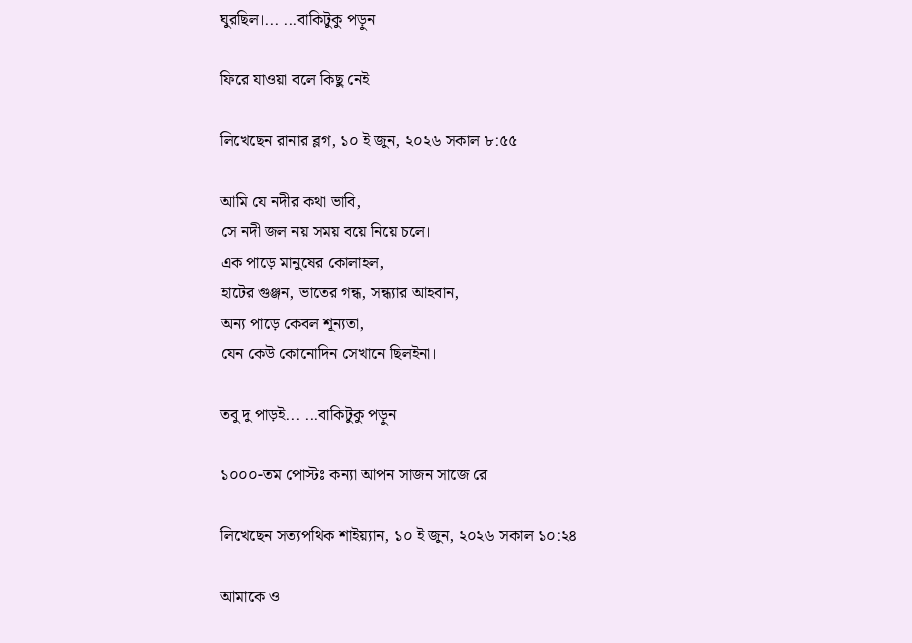ঘুরছিল।... ...বাকিটুকু পড়ুন

ফিরে যাওয়া বলে কিছু নেই

লিখেছেন রানার ব্লগ, ১০ ই জুন, ২০২৬ সকাল ৮:৫৫

আমি যে নদীর কথা ভাবি,
সে নদী জল নয় সময় বয়ে নিয়ে চলে।
এক পাড়ে মানুষের কোলাহল,
হাটের গুঞ্জন, ভাতের গন্ধ, সন্ধ্যার আহবান,
অন্য পাড়ে কেবল শূন্যতা,
যেন কেউ কোনোদিন সেখানে ছিলইনা।

তবু দু পাড়ই... ...বাকিটুকু পড়ুন

১০০০-তম পোস্টঃ কন্যা আপন সাজন সাজে রে

লিখেছেন সত্যপথিক শাইয়্যান, ১০ ই জুন, ২০২৬ সকাল ১০:২৪

আমাকে ও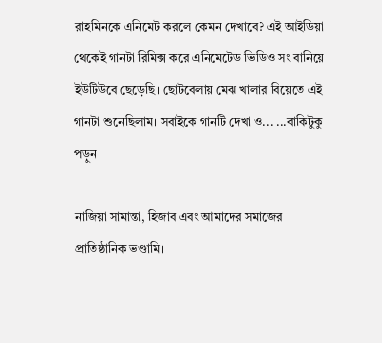রাহমিনকে এনিমেট করলে কেমন দেখাবে? এই আইডিয়া থেকেই গানটা রিমিক্স করে এনিমেটেড ভিডিও সং বানিয়ে ইউটিউবে ছেড়েছি। ছোটবেলায় মেঝ খালার বিয়েতে এই গানটা শুনেছিলাম। সবাইকে গানটি দেখা ও... ...বাকিটুকু পড়ুন

নাজিয়া সামান্তা, হিজাব এবং আমাদের সমাজের প্রাতিষ্ঠানিক ভণ্ডামি।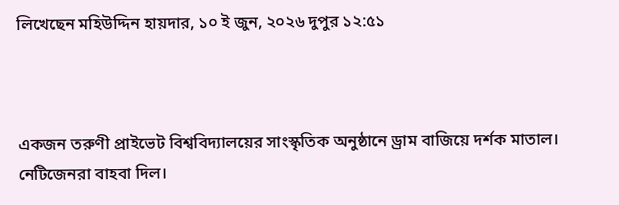লিখেছেন মহিউদ্দিন হায়দার, ১০ ই জুন, ২০২৬ দুপুর ১২:৫১



একজন তরুণী প্রাইভেট বিশ্ববিদ্যালয়ের সাংস্কৃতিক অনুষ্ঠানে ড্রাম বাজিয়ে দর্শক মাতাল। নেটিজেনরা বাহবা দিল।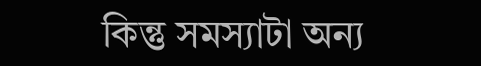কিন্তু সমস্যাটা অন্য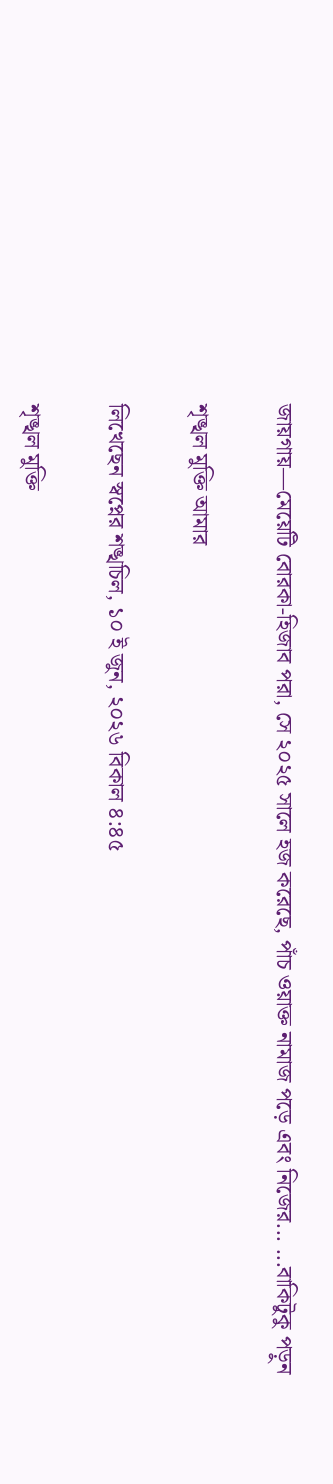জায়গায়—মেয়েটি বোরকা-হিজাব পরা, সে ২০২৫ সালে হজ করেছে, পাঁচ ওয়াক্ত নামাজ পড়ে এবং নিজের... ...বাকিটুকু পড়ুন

শৃঙ্খল মুক্তি আমার

লিখেছেন স্বপ্নের শঙ্খচিল, ১০ ই জুন, ২০২৬ বিকাল ৪:৪৫

শৃঙ্খল মুক্তি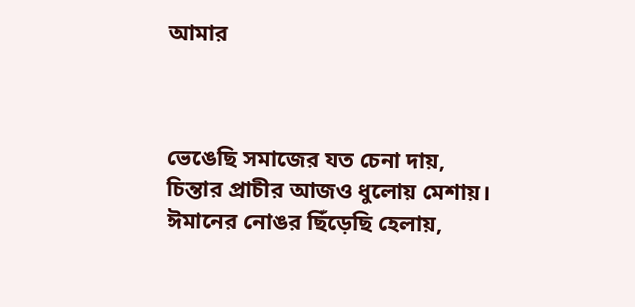আমার



ভেঙেছি সমাজের যত চেনা দায়,
চিন্তার প্রাচীর আজও ধুলোয় মেশায়।
ঈমানের নোঙর ছিঁড়েছি হেলায়,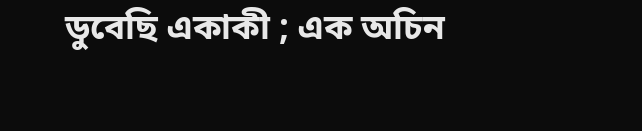ডুবেছি একাকী ; এক অচিন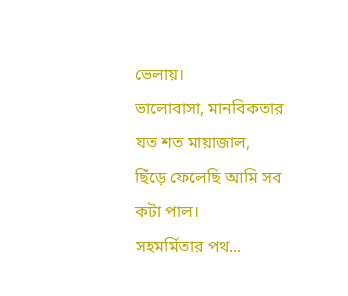ভেলায়।
ভালোবাসা, মানবিকতার যত শত মায়াজাল,
ছিঁড়ে ফেলেছি আমি সব কটা পাল।
সহমর্মিতার পথ...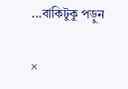...বাকিটুকু পড়ুন

×